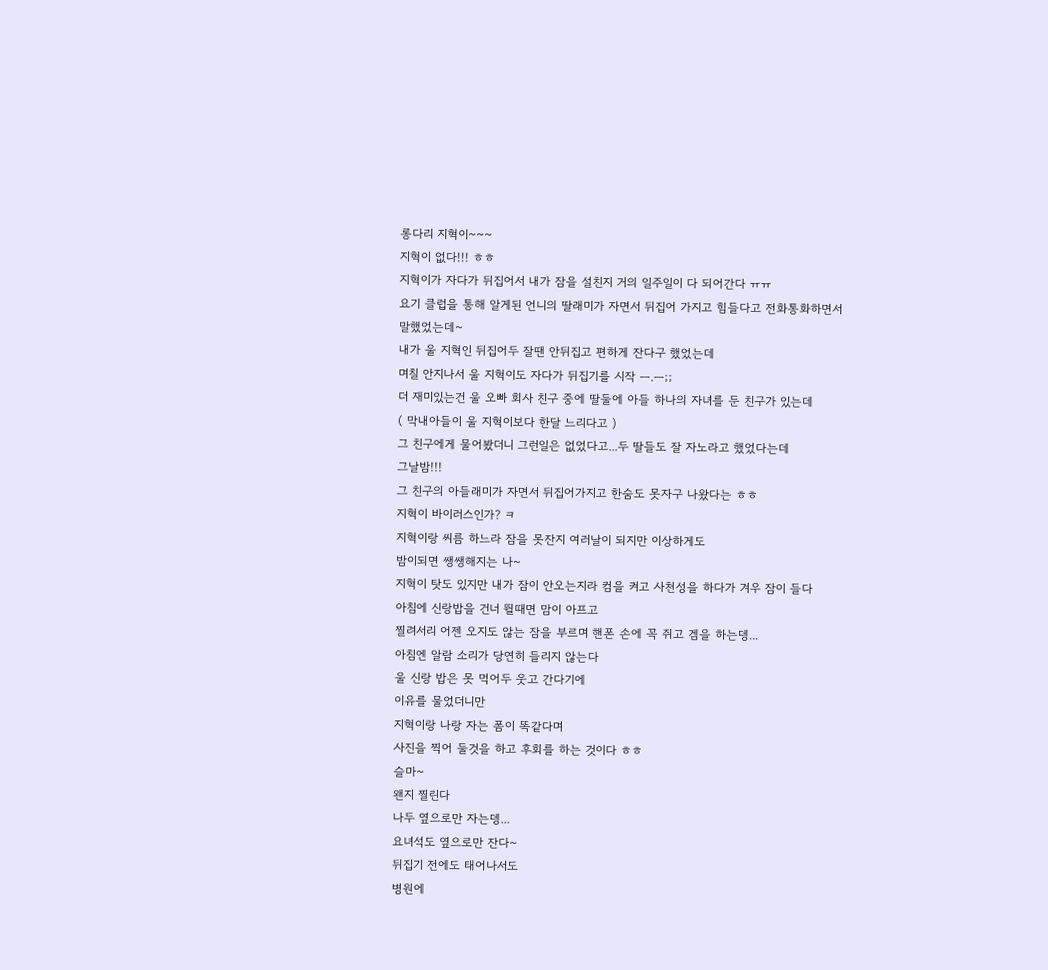롱다리 지혁이~~~
지혁이 없다!!! ㅎㅎ
지혁이가 자다가 뒤집어서 내가 잠을 설친지 거의 일주일이 다 되어간다 ㅠㅠ
요기 클럽을 통해 알게된 언니의 딸래미가 자면서 뒤집어 가지고 힘들다고 전화통화하면서
말했었는데~
내가 울 지혁인 뒤집어두 잘땐 안뒤집고 편하게 잔다구 했었는데
며칠 안지나서 울 지혁이도 자다가 뒤집기를 시작 ㅡ.ㅡ;;
더 재미있는건 울 오빠 회사 친구 중에 딸둘에 아들 하나의 자녀를 둔 친구가 있는데
( 막내아들이 울 지혁이보다 한달 느리다고 )
그 친구에게 물어봤더니 그런일은 없었다고...두 딸들도 잘 자노라고 했었다는데
그날밤!!!
그 친구의 아들래미가 자면서 뒤집어가지고 한숨도 못자구 나왔다는 ㅎㅎ
지혁이 바이러스인가? ㅋ
지혁이랑 씨름 하느라 잠을 못잔지 여러날이 되지만 이상하게도
밤이되면 쌩쌩해지는 나~
지혁이 탓도 있지만 내가 잠이 안오는지라 컴을 켜고 사천성을 하다가 겨우 잠이 들다
아침에 신랑밥을 건너 뛸때면 맘이 아프고
찔려서리 어젠 오지도 않는 잠을 부르며 핸폰 손에 꼭 쥐고 겜을 하는뎅...
아침엔 알람 소리가 당연히 들리지 않는다
울 신랑 밥은 못 먹어두 웃고 간다기에
이유를 물었더니만
지혁이랑 나랑 자는 폼이 똑같다며
사진을 찍어 둘것을 하고 후회를 하는 것이다 ㅎㅎ
슬마~
왠지 찔린다
나두 옆으로만 자는뎅...
요녀석도 옆으로만 잔다~
뒤집기 전에도 태어나서도
병원에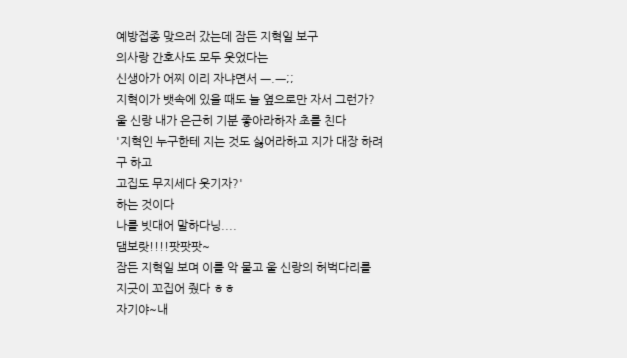예방접종 맞으러 갔는데 잠든 지혁일 보구
의사랑 간호사도 모두 웃었다는
신생아가 어찌 이리 자냐면서 ㅡ.ㅡ;;
지혁이가 뱃속에 있을 때도 늘 옆으로만 자서 그런가?
울 신랑 내가 은근히 기분 좋아라하자 초를 친다
'지혁인 누구한테 지는 것도 싫어라하고 지가 대장 하려구 하고
고집도 무지세다 웃기자?'
하는 것이다
나를 빗대어 말하다닝....
댐보랏!!!!팟팟팟~
잠든 지혁일 보며 이를 악 물고 울 신랑의 허벅다리를 지긋이 꼬집어 줬다 ㅎㅎ
자기야~내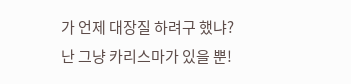가 언제 대장질 하려구 했냐?
난 그냥 카리스마가 있을 뿐!